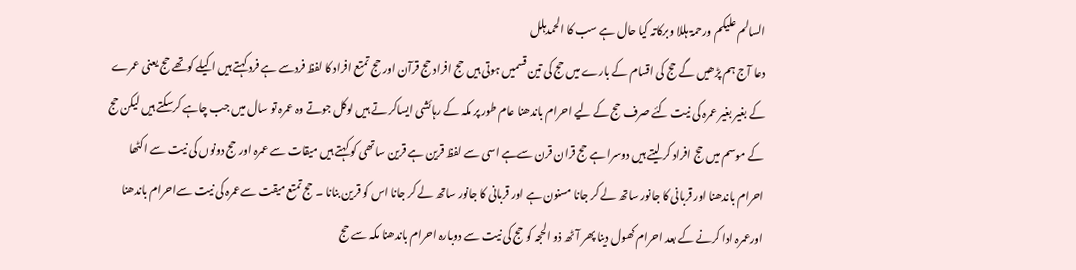السالم علیکم ورحمۃ ہللا وبرکاتہ کیا حال ہے سب کا الحمدہلل
دعا آج ہم پڑھیں گے حج کی اقسام کے بارے میں حج کی تین قسمیں ہوتی ہیں حج افراد حج قرآن اور حج تمتع افراد کا لفظ فردسے ہے فرد کہتے ہیں اکیلے کوتھے حج یعنی عمرے کے بغیر بغیر عمرہ کی نیت کئے صرف حج کے لیے احرام باندھنا عام طور پر مکہ کے رہائشی ایساکر تے ہیں لوکل جوتے وہ عمرہ تو سال میں جب چاہے کرسکتے ہیں لیکن حج کے موسم میں حج افراد کر لیتے ہیں دوسرا ہے حج قران قرن سےہے اسی سے لفظ قرین ہے قرین ساتھی کو کہتے ہیں میقات سے عمرہ اور حج دونوں کی نیت سے اکٹھا احرام باندھنا اور قربانی کا جانور ساتھ لے کر جانا مسنون ہے اور قربانی کا جانور ساتھ لے کر جانا اس کو قرین بنانا ۔ حج تمتع میقت سےعمرہ کی نیت سےاحرام باندھنا اورعمرہ ادا کرنے کے بعد احرام کھول دینا پھر آٹھ ذو الحجہ کو حج کی نیت سے دوبارہ احرام باندھنا مکہ سے حج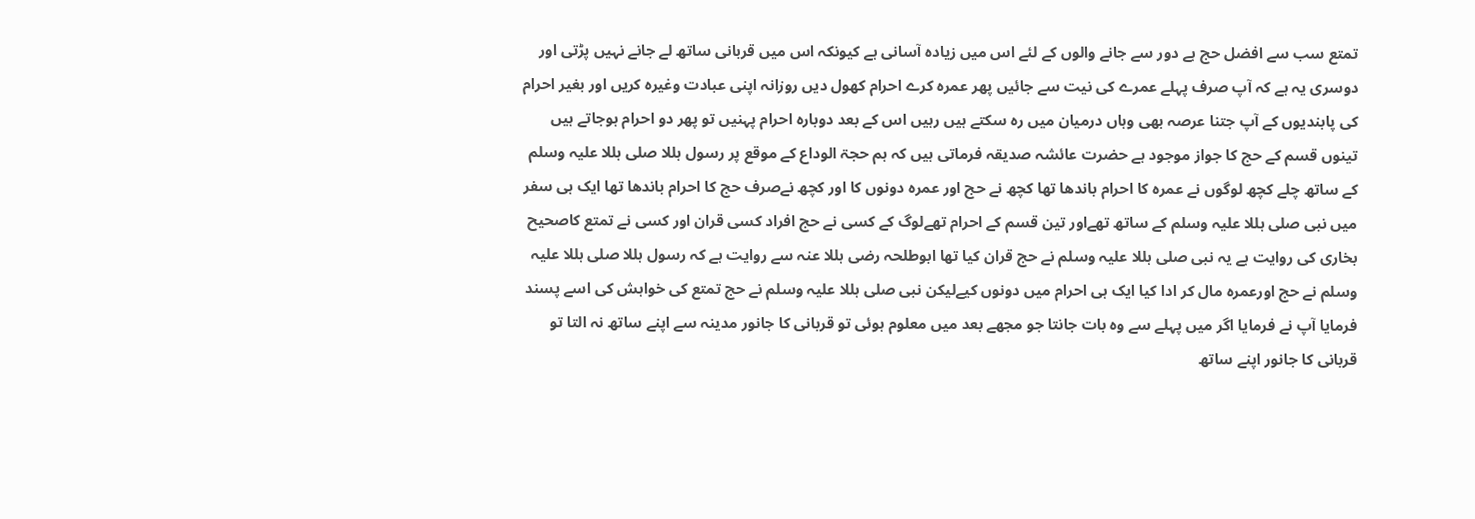تمتع سب سے افضل حج ہے دور سے جانے والوں کے لئے اس میں زیادہ آسانی ہے کیونکہ اس میں قربانی ساتھ لے جانے نہیں پڑتی اور دوسری یہ ہے کہ آپ صرف پہلے عمرے کی نیت سے جائیں پھر عمرہ کرے احرام کھول دیں روزانہ اپنی عبادت وغیرہ کریں اور بغیر احرام کی پابندیوں کے آپ جتنا عرصہ بھی وہاں درمیان میں رہ سکتے ہیں رہیں اس کے بعد دوبارہ احرام پہنیں تو پھر دو احرام ہوجاتے ہیں تینوں قسم کے حج کا جواز موجود ہے حضرت عائشہ صدیقہ فرماتی ہیں کہ ہم حجۃ الوداع کے موقع پر رسول ہللا صلی ہللا علیہ وسلم کے ساتھ چلے کچھ لوگوں نے عمرہ کا احرام باندھا تھا کچھ نے حج اور عمرہ دونوں کا اور کچھ نےصرف حج کا احرام باندھا تھا ایک ہی سفر میں نبی صلی ہللا علیہ وسلم کے ساتھ تھےاور تین قسم کے احرام تھےلوگ کے کسی نے حج افراد کسی قران اور کسی نے تمتع کاصحیح بخاری کی روایت ہے یہ نبی صلی ہللا علیہ وسلم نے حج قران کیا تھا ابوطلحہ رضی ہللا عنہ سے روایت ہے کہ رسول ہللا صلی ہللا علیہ وسلم نے حج اورعمرہ مال کر ادا کیا ایک ہی احرام میں دونوں کیےلیکن نبی صلی ہللا علیہ وسلم نے حج تمتع کی خواہش کی اسے پسند فرمایا آپ نے فرمایا اگر میں پہلے سے وہ بات جانتا جو مجھے بعد میں معلوم ہوئی تو قربانی کا جانور مدینہ سے اپنے ساتھ نہ التا تو قربانی کا جانور اپنے ساتھ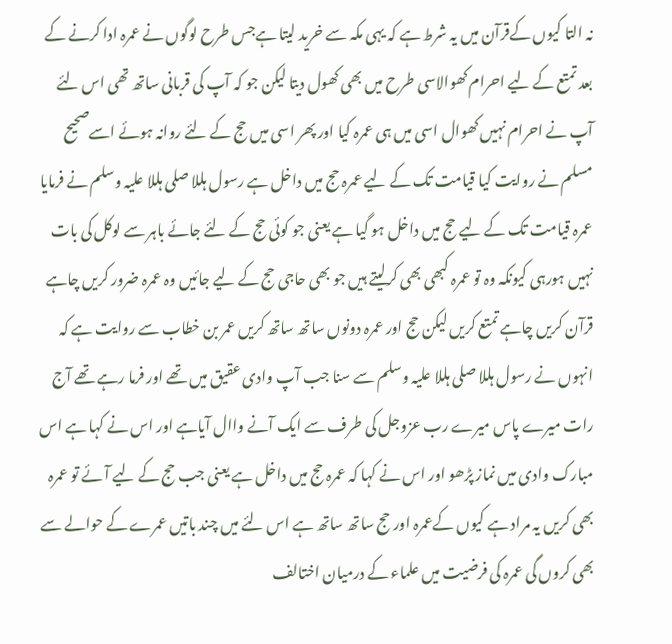نہ التا کیوں کےقرآن میں یہ شرط ہے کہ یہی مکہ سے خرید لیتا ہےجس طرح لوگوں نے عمرہ ادا کرنے کے بعد تمتع کے لیے احرام کھوالاسی طرح میں بھی کھول دیتا لیکن جو کہ آپ کی قربانی ساتھ تھی اس لئے آپ نے احرام نہیں کھوال اسی میں ہی عمرہ کیا اور پھر اسی میں حج کے لئے روانہ ہوئے اسےصحیح مسلم نے روایت کیا قیامت تک کے لیے عمرہ حج میں داخل ہے رسول ہللا صلی ہللا علیہ وسلم نے فرمایا عمرہ قیامت تک کے لیے حج میں داخل ہو گیا ہے یعنی جو کوئی حج کے لئے جائے باہر سے لوکل کی بات نہیں ہورہی کیونکہ وہ تو عمرہ کبھی بھی کرلیتے ہیں جو بھی حاجی حج کے لیے جائیں وہ عمرہ ضرور کریں چاہے قرآن کریں چاہے تمتع کریں لیکن حج اور عمرہ دونوں ساتھ ساتھ کریں عمر بن خطاب سے روایت ہے کہ انہوں نے رسول ہللا صلی ہللا علیہ وسلم سے سنا جب آپ وادی عقیق میں تھے اور فرما رہے تھے آج رات میرے پاس میرے رب عزوجل کی طرف سے ایک آنے واال آیاہے اور اس نے کہا ہے اس مبارک وادی میں نماز پڑھو اور اس نے کہا کہ عمرہ حج میں داخل ہے یعنی جب حج کے لیے آئے تو عمرہ بھی کریں یہ مراد ہے کیوں کےعمرہ اور حج ساتھ ساتھ ہے اس لئے میں چند باتیں عمرے کے حوالے سے بھی کروں گی عمرہ کی فرضیت میں علماء کے درمیان اختالف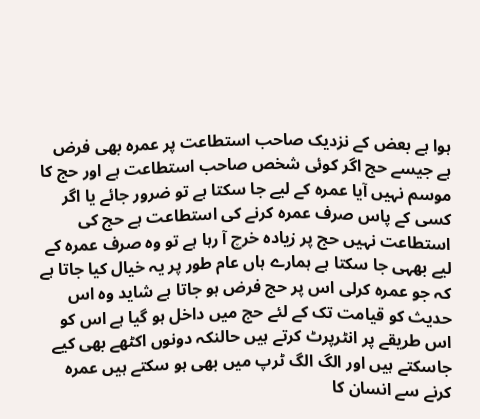ہوا ہے بعض کے نزدیک صاحب استطاعت پر عمرہ بھی فرض ہے جیسے حج اگر کوئی شخص صاحب استطاعت ہے اور حج کا موسم نہیں آیا عمرہ کے لیے جا سکتا ہے تو ضرور جائے یا اگر کسی کے پاس صرف عمرہ کرنے کی استطاعت ہے حج کی استطاعت نہیں حج پر زیادہ خرچ آ رہا ہے تو وہ صرف عمرہ کے لیے بھہی جا سکتا ہے ہمارے ہاں عام طور پر یہ خیال کیا جاتا ہے کہ جو عمرہ کرلی اس پر حج فرض ہو جاتا ہے شاید وہ اس حدیث کو قیامت تک کے لئے حج میں داخل ہو گیا ہے اس کو اس طریقے پر انٹرپرٹ کرتے ہیں حالنکہ دونوں اکٹھے بھی کیے جاسکتے ہیں اور الگ الگ ٹرپ میں بھی ہو سکتے ہیں عمرہ کرنے سے انسان کا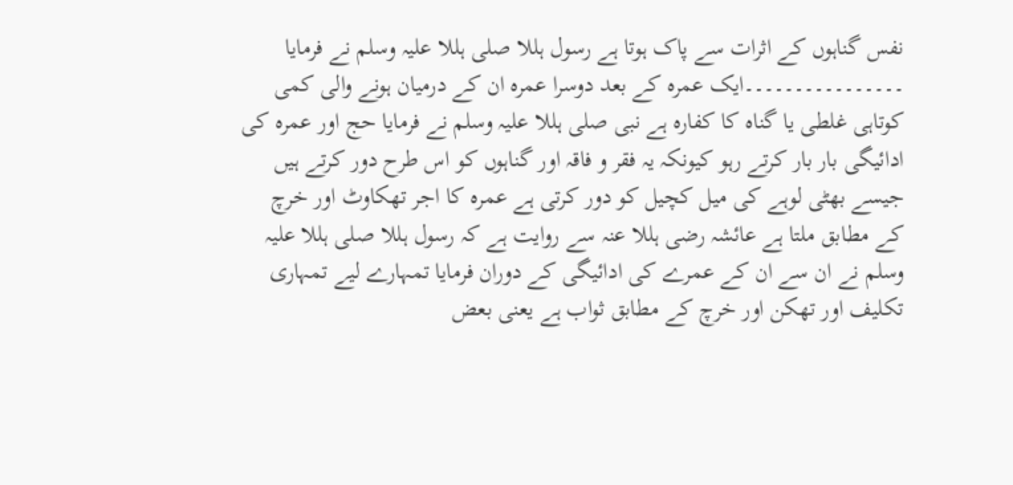نفس گناہوں کے اثرات سے پاک ہوتا ہے رسول ہللا صلی ہللا علیہ وسلم نے فرمایا ۔۔۔۔۔۔۔۔۔۔۔۔۔۔۔۔ایک عمرہ کے بعد دوسرا عمرہ ان کے درمیان ہونے والی کمی کوتاہی غلطی یا گناہ کا کفارہ ہے نبی صلی ہللا علیہ وسلم نے فرمایا حج اور عمرہ کی ادائیگی بار بار کرتے رہو کیونکہ یہ فقر و فاقہ اور گناہوں کو اس طرح دور کرتے ہیں جیسے بھٹی لوہے کی میل کچیل کو دور کرتی ہے عمرہ کا اجر تھکاوٹ اور خرچ کے مطابق ملتا ہے عائشہ رضی ہللا عنہ سے روایت ہے کہ رسول ہللا صلی ہللا علیہ وسلم نے ان سے ان کے عمرے کی ادائیگی کے دوران فرمایا تمہارے لیے تمہاری تکلیف اور تھکن اور خرچ کے مطابق ثواب ہے یعنی بعض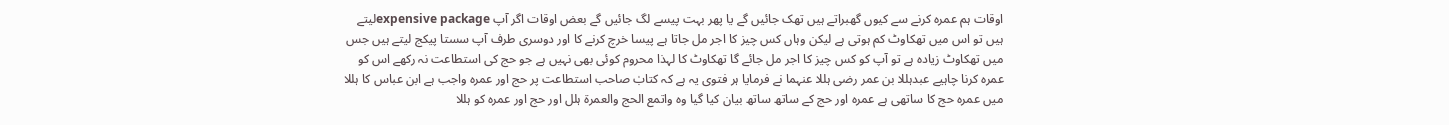اوقات ہم عمرہ کرنے سے کیوں گھبراتے ہیں تھک جائیں گے یا پھر بہت پیسے لگ جائیں گے بعض اوقات اگر آپ expensive packageلیتے ہیں تو اس میں تھکاوٹ کم ہوتی ہے لیکن وہاں کس چیز کا اجر مل جاتا ہے پیسا خرچ کرنے کا اور دوسری طرف آپ سستا پیکج لیتے ہیں جس میں تھکاوٹ زیادہ ہے تو آپ کو کس چیز کا اجر مل جائے گا تھکاوٹ کا لہذا محروم کوئی بھی نہیں ہے جو حج کی استطاعت نہ رکھے اس کو عمرہ کرنا چاہیے عبدہللا بن عمر رضی ہللا عنہما نے فرمایا ہر فتوی یہ ہے کہ کتابٰ صاحب استطاعت پر حج اور عمرہ واجب ہے ابن عباس کا ہللا میں عمرہ حج کا ساتھی ہے عمرہ اور حج کے ساتھ ساتھ بیان کیا گیا وہ واتمع الحج والعمرۃ ہلل اور حج اور عمرہ کو ہللا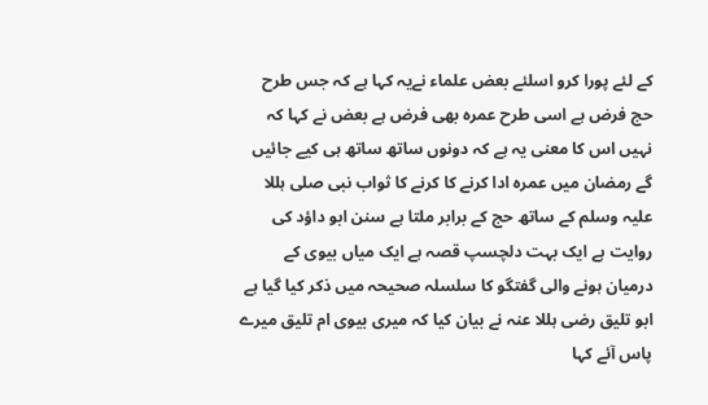کے لئے پورا کرو اسلئے بعض علماء نےیہ کہا ہے کہ جس طرح حج فرض ہے اسی طرح عمرہ بھی فرض ہے بعض نے کہا کہ نہیں اس کا معنی یہ ہے کہ دونوں ساتھ ساتھ ہی کیے جائیں گے رمضان میں عمرہ ادا کرنے کا کرنے کا ثواب نبی صلی ہللا علیہ وسلم کے ساتھ حج کے برابر ملتا ہے سنن ابو داؤد کی روایت ہے ایک بہت دلچسپ قصہ ہے ایک میاں بیوی کے درمیان ہونے والی گفتگو کا سلسلہ صحیحہ میں ذکر کیا گیا ہے ابو تلیق رضی ہللا عنہ نے بیان کیا کہ میری بیوی ام تلیق میرے پاس آئے کہا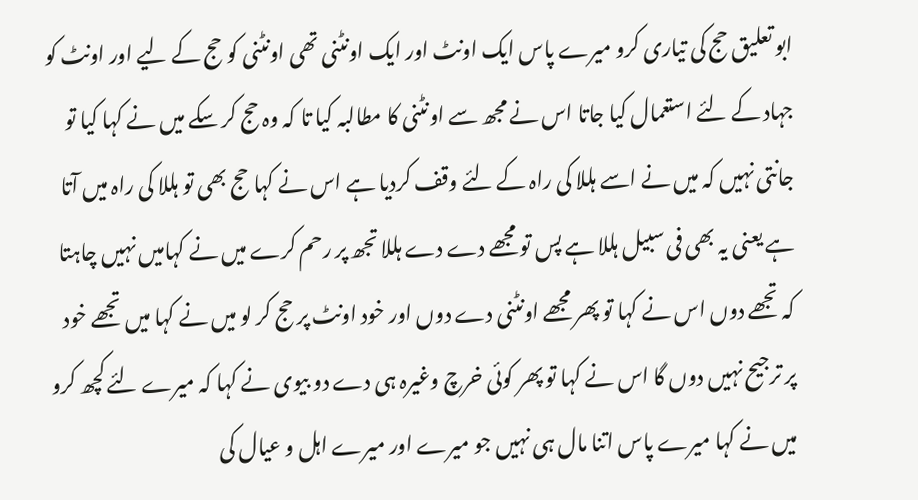ابو تعلیق حج کی تیاری کرو میرے پاس ایک اونٹ اور ایک اونٹنی تھی اونٹنی کو حج کے لیے اور اونٹ کو جہاد کے لئے استعمال کیا جاتا اس نے مجھ سے اونٹنی کا مطالبہ کیا تا کہ وہ حج کر سکے میں نے کہا کیا تو جانتی نہیں کہ میں نے اسے ہللا کی راہ کے لئے وقف کردیا ہے اس نے کہا حج بھی تو ہللا کی راہ میں آتا ہے یعنی یہ بھی فی سبیل ہللا ہے پس تو مجھے دے دے ہللا تجھ پر رحم کرے میں نے کہامیں نہیں چاہتا کہ تجھے دوں اس نے کہا تو پھر مجھے اونٹنی دے دوں اور خود اونٹ پر حج کر لو میں نے کہا میں تجھے خود پر ترجیح نہیں دوں گا اس نے کہا تو پھر کوئی خرچ وغیرہ ہی دے دو بیوی نے کہا کہ میرے لئے کچھ کرو میں نے کہا میرے پاس اتنا مال ہی نہیں جو میرے اور میرے اہل و عیال کی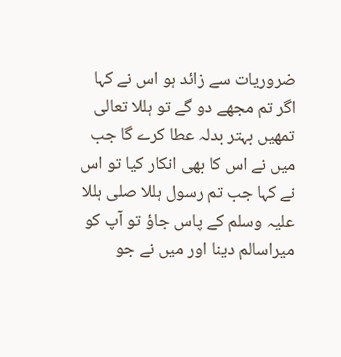ضروریات سے زائد ہو اس نے کہا اگر تم مجھے دو گے تو ہللا تعالی تمھیں بہتر بدلہ عطا کرے گا جب میں نے اس کا بھی انکار کیا تو اس نے کہا جب تم رسول ہللا صلی ہللا علیہ وسلم کے پاس جاؤ تو آپ کو میراسالم دینا اور میں نے جو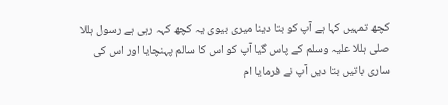کچھ تمہیں کہا ہے آپ کو بتا دینا میری بیوی یہ کچھ کہہ رہی ہے رسول ہللا صلی ہللا علیہ وسلم کے پاس گیا آپ کو اس کا سالم پہنچایا اور اس کی ساری باتیں بتا دیں آپ نے فرمایا ام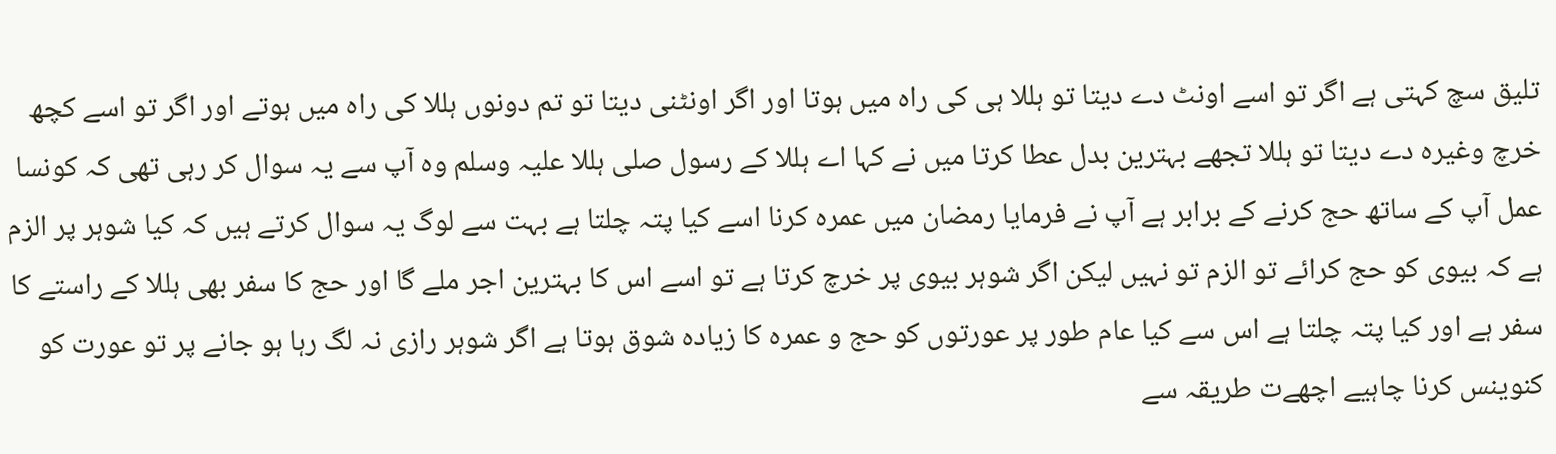تلیق سچ کہتی ہے اگر تو اسے اونٹ دے دیتا تو ہللا ہی کی راہ میں ہوتا اور اگر اونٹنی دیتا تو تم دونوں ہللا کی راہ میں ہوتے اور اگر تو اسے کچھ خرچ وغیرہ دے دیتا تو ہللا تجھے بہترین بدل عطا کرتا میں نے کہا اے ہللا کے رسول صلی ہللا علیہ وسلم وہ آپ سے یہ سوال کر رہی تھی کہ کونسا عمل آپ کے ساتھ حج کرنے کے برابر ہے آپ نے فرمایا رمضان میں عمرہ کرنا اسے کیا پتہ چلتا ہے بہت سے لوگ یہ سوال کرتے ہیں کہ کیا شوہر پر الزم ہے کہ بیوی کو حج کرائے تو الزم تو نہیں لیکن اگر شوہر بیوی پر خرچ کرتا ہے تو اسے اس کا بہترین اجر ملے گا اور حج کا سفر بھی ہللا کے راستے کا سفر ہے اور کیا پتہ چلتا ہے اس سے کیا عام طور پر عورتوں کو حج و عمرہ کا زیادہ شوق ہوتا ہے اگر شوہر رازی نہ لگ رہا ہو جانے پر تو عورت کو کنوینس کرنا چاہیے اچھےت طریقہ سے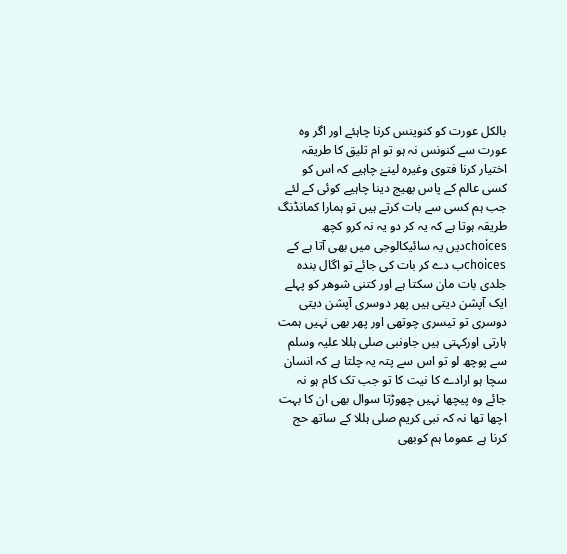بالکل عورت کو کنوینس کرنا چاہئے اور اگر وہ عورت سے کنونس نہ ہو تو ام تلیق کا طریقہ اختیار کرنا فتوی وغیرہ لینےٰ چاہیے کہ اس کو کسی عالم کے پاس بھیج دینا چاہیے کوئی کے لئے جب ہم کسی سے بات کرتے ہیں تو ہمارا کمانڈنگ طریقہ ہوتا ہے کہ یہ کر دو یہ نہ کرو کچھ choicesدیں یہ سائیکالوجی میں بھی آتا ہے کے choicesب دے کر بات کی جائے تو اگال بندہ جلدی بات مان سکتا ہے اور کتنی شوھر کو پہلے ایک آپشن دیتی ہیں پھر دوسری آپشن دیتی دوسری تو تیسری چوتھی اور پھر بھی نہیں ہمت ہارتی اورکہتی ہیں جاونبی صلی ہللا علیہ وسلم سے پوچھ لو تو اس سے پتہ یہ چلتا ہے کہ انسان سچا ہو ارادے کا نیت کا تو جب تک کام ہو نہ جائے وہ پیچھا نہیں چھوڑتا سوال بھی ان کا بہت اچھا تھا نہ کہ نبی کریم صلی ہللا کے ساتھ حج کرنا ہے عموما ہم کوبھی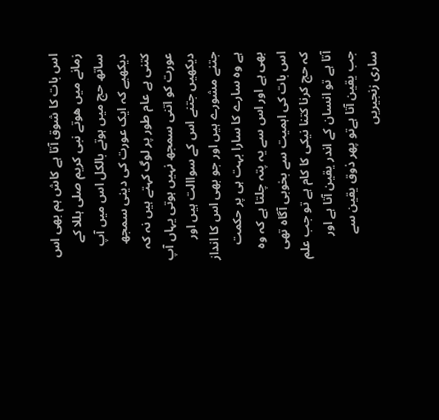اس بات کا شوق آتا ہے کاش ہم بھی اس زمانے میں ھوتے نبی کریم صلی ہللا کے ساتھ حج میں ہوتے بالکل اس میں آپ دیکھیے کہ ایک عورت کی دینی سمجھ کتنی ہے عام طور پر لوگ کہتے ہیں نہ کہ عورت کو اتنی سمجھ نہیں ہوتی یہاں آپ دیکھیں جتنے اس کے سواالت ہیں اور جتنے مشورے ہیں اور جو بھی اس کا انداز ہے وہ سارے کا سارا بہت ہی پر حکمت بھی ہے اور اس سے یہ پتہ چلتا ہے کہ وہ اس بات کی اہمیت سے بخوبی آگاہ تھی کہ حج کرنا کتنا نیکی کا کام ہے تو جب علم آتا ہے تو انسان کے اندر یقین آتا ہے اور جب یقین آتا ہےتو پھر ذوق یقین سے ساری زنجیریں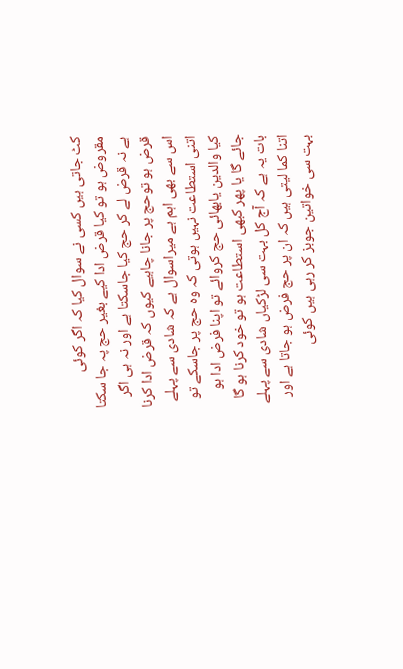کٹ جاتی ہیں کسی نے سوال کیا کہ اگر کوئی مقروض ہو تو کیا قرض ادا کیے بغیر حج پہ جا سکتا ہے نہ قرض لے کر حج کیا جاسکتا ہے اور نہ ہی اگر قرض ہو توحج پر جانا چاہیے کیوں کہ قرض ادا کرنا اس سے بھی اہم ہے میراسوال ہے کہ شادی سے پہلے اتنی استطاعت نہیں ہوتی کہ وہ حج پر جاسکے تو کیا والدین یابھائی حج کروائے تو اپنا فرض ادا ہو جائے گا یا پھر کبھی استطاعت ہو تو خود کرنا ہو گا بات یہ ہے کہ آج کل بہت سی لڑکیاں شادی سے پہلے اتنا کما لیتی ہیں کہ ان پر حج فرض ہو جاتا ہے اور بہت سی خواتین جوبز کر رہی ہیں کوئی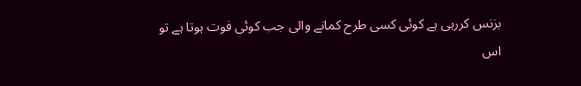بزنس کررہی ہے کوئی کسی طرح کمانے والی جب کوئی فوت ہوتا ہے تو اس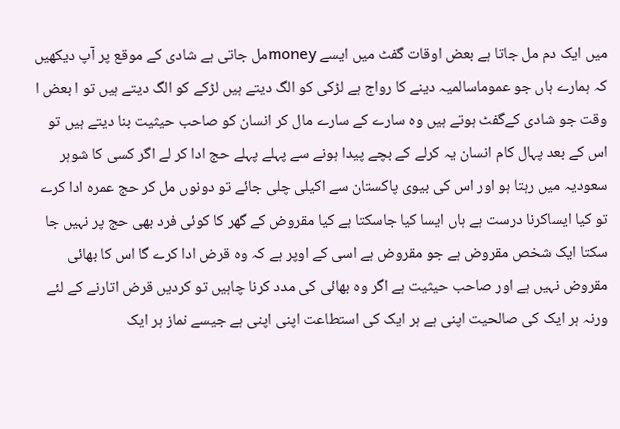میں ایک دم مل جاتا ہے بعض اوقات گفٹ میں ایسے moneyمل جاتی ہے شادی کے موقع پر آپ دیکھیں کہ ہمارے ہاں جو عموماسالمیہ دینے کا رواج ہے لڑکی کو الگ دیتے ہیں لڑکے کو الگ دیتے ہیں تو ا بعض ا وقت جو شادی کےگفٹ ہوتے ہیں وہ سارے کے سارے مال کر انسان کو صاحب حیثیت بنا دیتے ہیں تو اس کے بعد پہال کام انسان یہ کرلے کے بچے پیدا ہونے سے پہلے پہلے حج ادا کر لے اگر کسی کا شوہر سعودیہ میں رہتا ہو اور اس کی بیوی پاکستان سے اکیلی چلی جائے تو دونوں مل کر حج عمرہ ادا کرے تو کیا ایساکرنا درست ہے ہاں ایسا کیا جاسکتا ہے کیا مقروض کے گھر کا کوئی فرد بھی حج پر نہیں جا سکتا ایک شخص مقروض ہے جو مقروض ہے اسی کے اوپر ہے کہ وہ قرض ادا کرے گا اس کا بھائی مقروض نہیں ہے اور صاحب حیثیت ہے اگر وہ بھائی کی مدد کرنا چاہیں تو کردیں قرض اتارنے کے لئے ورنہ ہر ایک کی صالحیت اپنی ہے ہر ایک کی استطاعت اپنی اپنی ہے جیسے نماز ہر ایک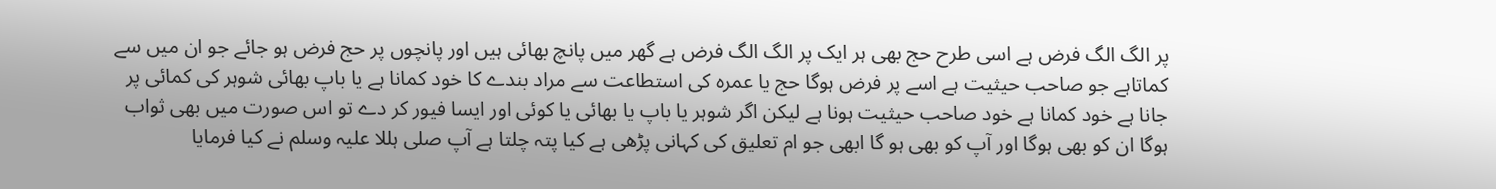پر الگ الگ فرض ہے اسی طرح حج بھی ہر ایک پر الگ الگ فرض ہے گھر میں پانچ بھائی ہیں اور پانچوں پر حج فرض ہو جائے جو ان میں سے کماتاہے جو صاحب حیثیت ہے اسے پر فرض ہوگا حج یا عمرہ کی استطاعت سے مراد بندے کا خود کمانا ہے یا باپ بھائی شوہر کی کمائی پر جانا ہے خود کمانا ہے خود صاحب حیثیت ہونا ہے لیکن اگر شوہر یا باپ یا بھائی یا کوئی اور ایسا فیور کر دے تو اس صورت میں بھی ثواب ہوگا ان کو بھی ہوگا اور آپ کو بھی ہو گا ابھی جو ام تعلیق کی کہانی پڑھی ہے کیا پتہ چلتا ہے آپ صلی ہللا علیہ وسلم نے کیا فرمایا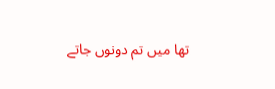تھا میں تم دونوں جاتے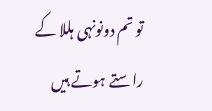تو تم دونونہی ہللا کے راستے ہوتے ہیں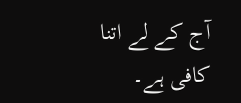آج کے لے اتنا کافی ہے۔